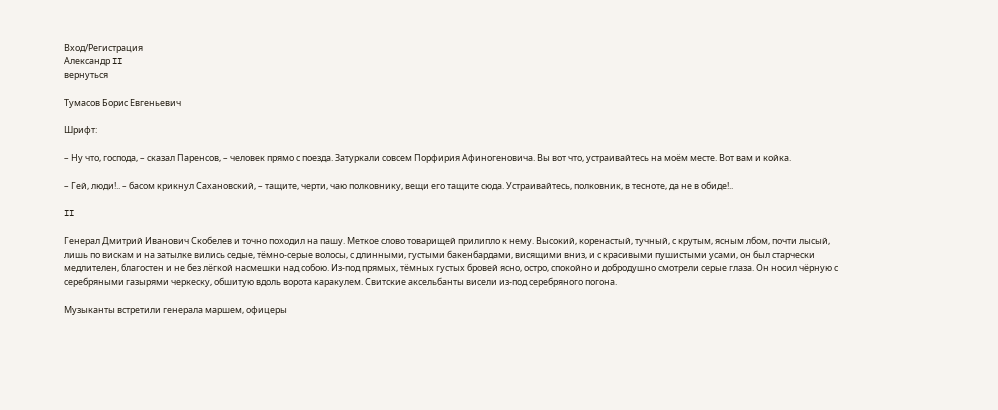Вход/Регистрация
Александр II
вернуться

Тумасов Борис Евгеньевич

Шрифт:

– Ну что, господа, – сказал Паренсов, – человек прямо с поезда. Затуркали совсем Порфирия Афиногеновича. Вы вот что, устраивайтесь на моём месте. Вот вам и койка.

– Гей, люди!.. – басом крикнул Сахановский, – тащите, черти, чаю полковнику, вещи его тащите сюда. Устраивайтесь, полковник, в тесноте, да не в обиде!..

II

Генерал Дмитрий Иванович Скобелев и точно походил на пашу. Меткое слово товарищей прилипло к нему. Высокий, коренастый, тучный, с крутым, ясным лбом, почти лысый, лишь по вискам и на затылке вились седые, тёмно-серые волосы, с длинными, густыми бакенбардами, висящими вниз, и с красивыми пушистыми усами, он был старчески медлителен, благостен и не без лёгкой насмешки над собою. Из-под прямых, тёмных густых бровей ясно, остро, спокойно и добродушно смотрели серые глаза. Он носил чёрную с серебряными газырями черкеску, обшитую вдоль ворота каракулем. Свитские аксельбанты висели из-под серебряного погона.

Музыканты встретили генерала маршем, офицеры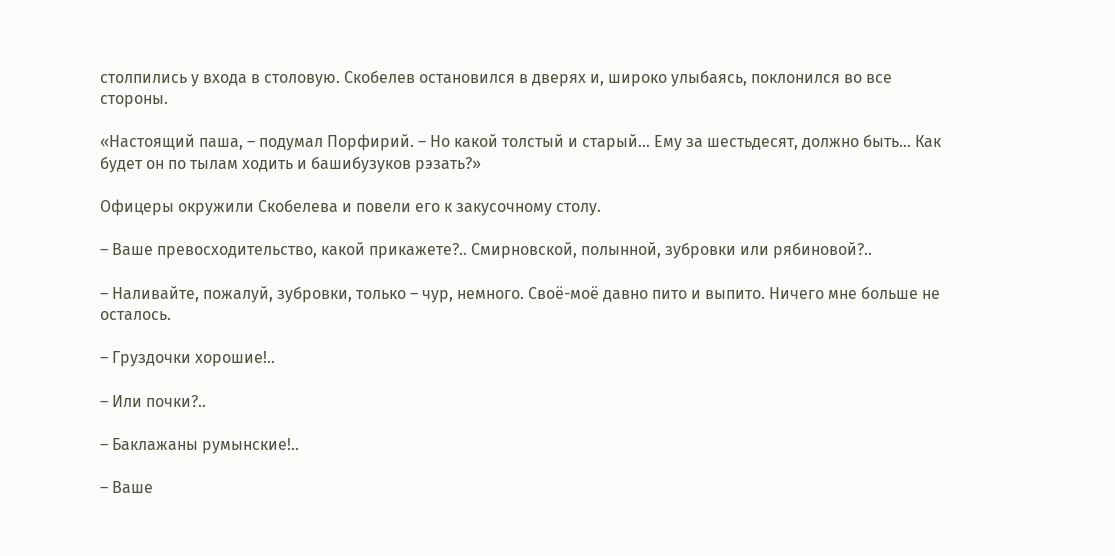столпились у входа в столовую. Скобелев остановился в дверях и, широко улыбаясь, поклонился во все стороны.

«Настоящий паша, – подумал Порфирий. – Но какой толстый и старый… Ему за шестьдесят, должно быть… Как будет он по тылам ходить и башибузуков рэзать?»

Офицеры окружили Скобелева и повели его к закусочному столу.

– Ваше превосходительство, какой прикажете?.. Смирновской, полынной, зубровки или рябиновой?..

– Наливайте, пожалуй, зубровки, только – чур, немного. Своё-моё давно пито и выпито. Ничего мне больше не осталось.

– Груздочки хорошие!..

– Или почки?..

– Баклажаны румынские!..

– Ваше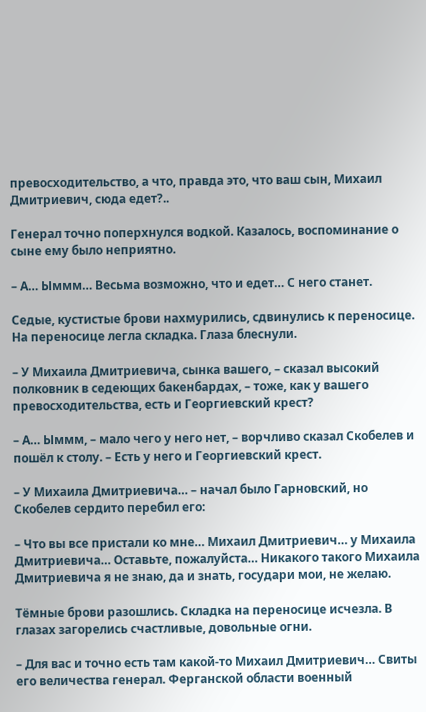превосходительство, а что, правда это, что ваш сын, Михаил Дмитриевич, сюда едет?..

Генерал точно поперхнулся водкой. Казалось, воспоминание о сыне ему было неприятно.

– А… Ыммм… Весьма возможно, что и едет… С него станет.

Седые, кустистые брови нахмурились, сдвинулись к переносице. На переносице легла складка. Глаза блеснули.

– У Михаила Дмитриевича, сынка вашего, – сказал высокий полковник в седеющих бакенбардах, – тоже, как у вашего превосходительства, есть и Георгиевский крест?

– А… Ыммм, – мало чего у него нет, – ворчливо сказал Скобелев и пошёл к столу. – Есть у него и Георгиевский крест.

– У Михаила Дмитриевича… – начал было Гарновский, но Скобелев сердито перебил его:

– Что вы все пристали ко мне… Михаил Дмитриевич… у Михаила Дмитриевича… Оставьте, пожалуйста… Никакого такого Михаила Дмитриевича я не знаю, да и знать, государи мои, не желаю.

Тёмные брови разошлись. Складка на переносице исчезла. В глазах загорелись счастливые, довольные огни.

– Для вас и точно есть там какой-то Михаил Дмитриевич… Свиты его величества генерал. Ферганской области военный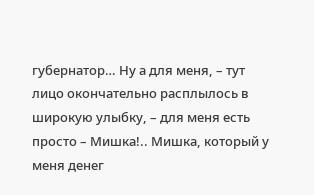губернатор… Ну а для меня, – тут лицо окончательно расплылось в широкую улыбку, – для меня есть просто – Мишка!.. Мишка, который у меня денег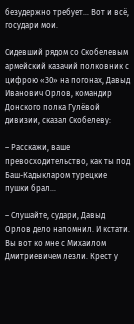безудержно требует… Вот и всё, государи мои.

Сидевший рядом со Скобелевым армейский казачий полковник с цифрою «30» на погонах, Давыд Иванович Орлов, командир Донского полка Гулёвой дивизии, сказал Скобелеву:

– Расскажи, ваше превосходительство, как ты под Баш-Кадыкларом турецкие пушки брал…

– Слушайте, судари, Давыд Орлов дело напомнил. И кстати. Вы вот ко мне с Михаилом Дмитриевичем лезли. Крест у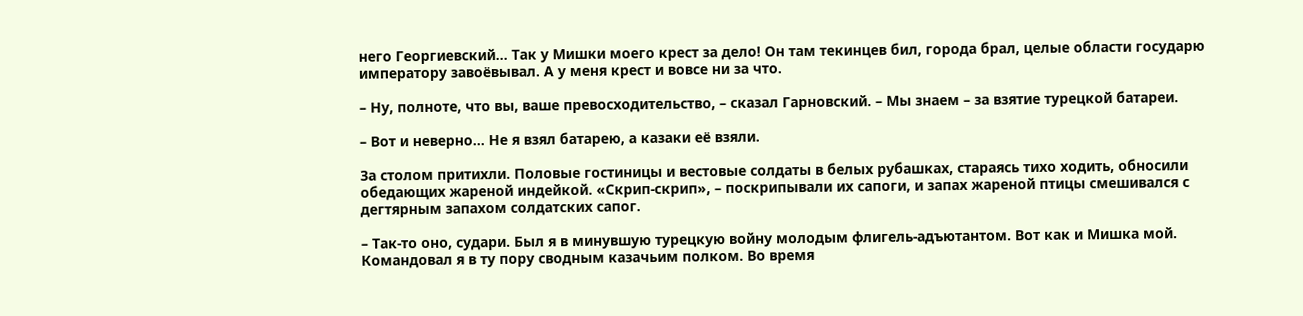него Георгиевский… Так у Мишки моего крест за дело! Он там текинцев бил, города брал, целые области государю императору завоёвывал. А у меня крест и вовсе ни за что.

– Ну, полноте, что вы, ваше превосходительство, – сказал Гарновский. – Мы знаем – за взятие турецкой батареи.

– Вот и неверно… Не я взял батарею, а казаки её взяли.

За столом притихли. Половые гостиницы и вестовые солдаты в белых рубашках, стараясь тихо ходить, обносили обедающих жареной индейкой. «Скрип-скрип», – поскрипывали их сапоги, и запах жареной птицы смешивался с дегтярным запахом солдатских сапог.

– Так-то оно, судари. Был я в минувшую турецкую войну молодым флигель-адъютантом. Вот как и Мишка мой. Командовал я в ту пору сводным казачьим полком. Во время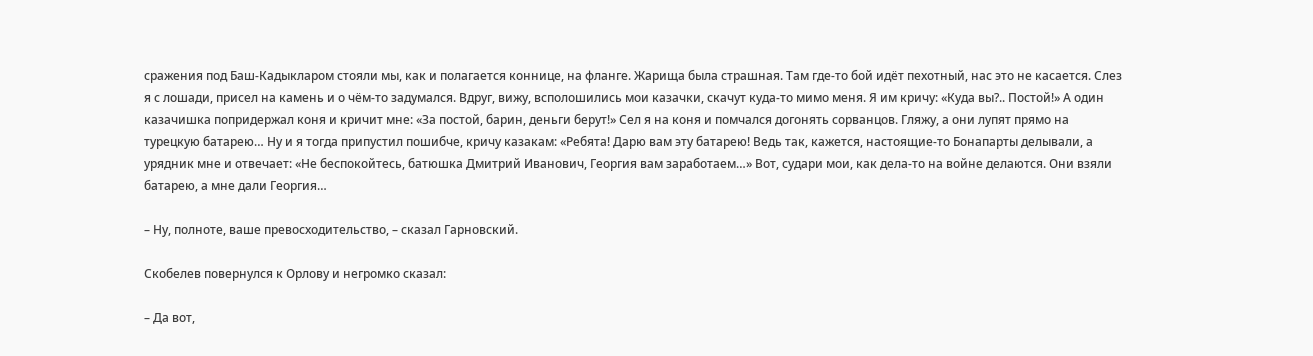сражения под Баш-Кадыкларом стояли мы, как и полагается коннице, на фланге. Жарища была страшная. Там где-то бой идёт пехотный, нас это не касается. Слез я с лошади, присел на камень и о чём-то задумался. Вдруг, вижу, всполошились мои казачки, скачут куда-то мимо меня. Я им кричу: «Куда вы?.. Постой!» А один казачишка попридержал коня и кричит мне: «За постой, барин, деньги берут!» Сел я на коня и помчался догонять сорванцов. Гляжу, а они лупят прямо на турецкую батарею… Ну и я тогда припустил пошибче, кричу казакам: «Ребята! Дарю вам эту батарею! Ведь так, кажется, настоящие-то Бонапарты делывали, а урядник мне и отвечает: «Не беспокойтесь, батюшка Дмитрий Иванович, Георгия вам заработаем…» Вот, судари мои, как дела-то на войне делаются. Они взяли батарею, а мне дали Георгия…

– Ну, полноте, ваше превосходительство, – сказал Гарновский.

Скобелев повернулся к Орлову и негромко сказал:

– Да вот,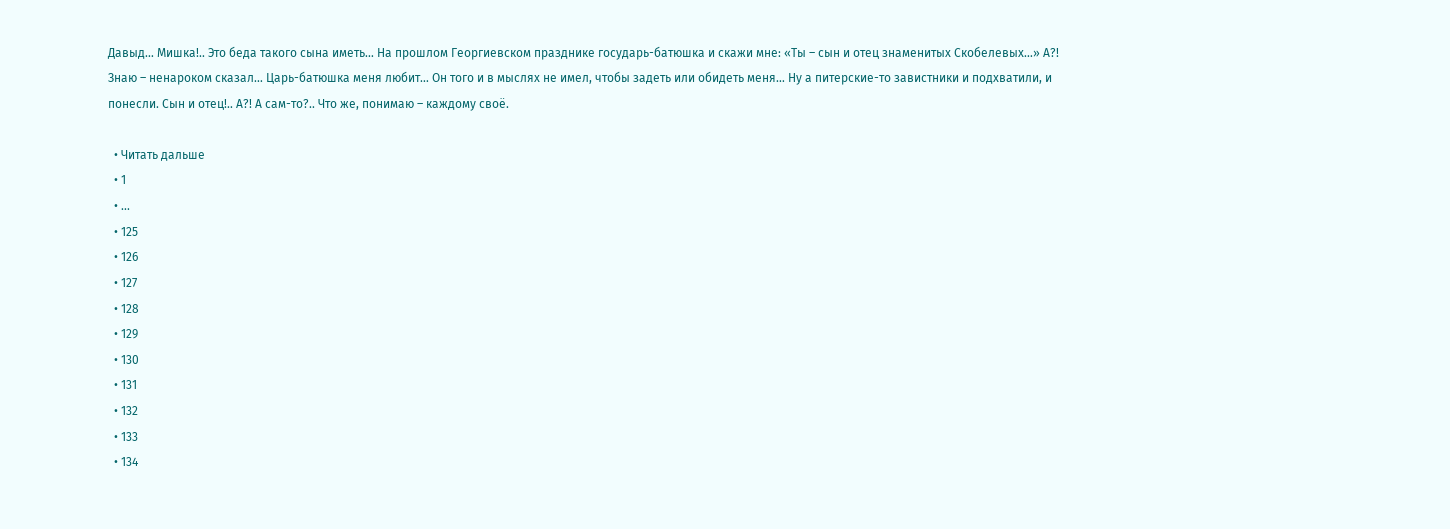Давыд… Мишка!.. Это беда такого сына иметь… На прошлом Георгиевском празднике государь-батюшка и скажи мне: «Ты – сын и отец знаменитых Скобелевых…» А?! Знаю – ненароком сказал… Царь-батюшка меня любит… Он того и в мыслях не имел, чтобы задеть или обидеть меня… Ну а питерские-то завистники и подхватили, и понесли. Сын и отец!.. А?! А сам-то?.. Что же, понимаю – каждому своё.

  • Читать дальше
  • 1
  • ...
  • 125
  • 126
  • 127
  • 128
  • 129
  • 130
  • 131
  • 132
  • 133
  • 134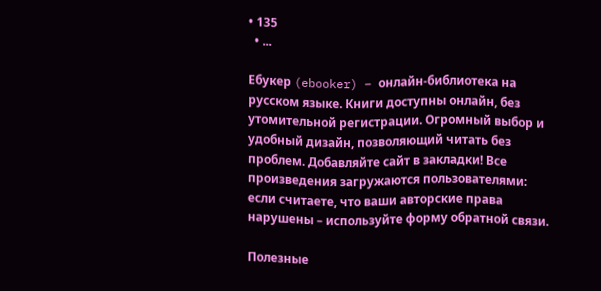• 135
  • ...

Ебукер (ebooker) – онлайн-библиотека на русском языке. Книги доступны онлайн, без утомительной регистрации. Огромный выбор и удобный дизайн, позволяющий читать без проблем. Добавляйте сайт в закладки! Все произведения загружаются пользователями: если считаете, что ваши авторские права нарушены – используйте форму обратной связи.

Полезные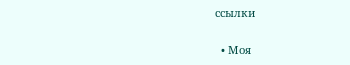ссылки

  • Моя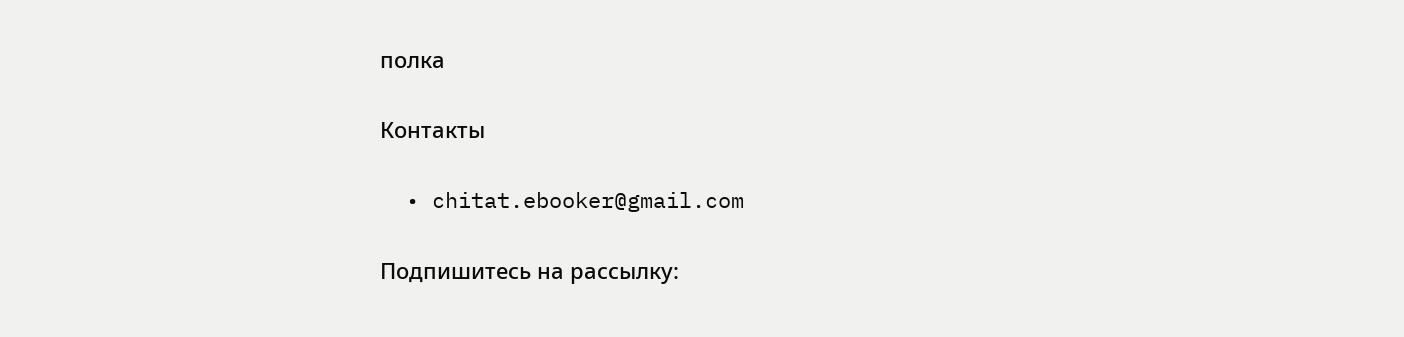полка

Контакты

  • chitat.ebooker@gmail.com

Подпишитесь на рассылку: